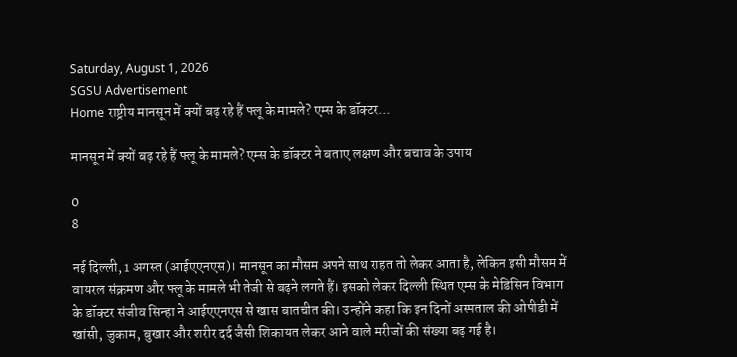Saturday, August 1, 2026
SGSU Advertisement
Home राष्ट्रीय मानसून में क्यों बढ़ रहे हैं फ्लू के मामले? एम्स के डॉक्टर...

मानसून में क्यों बढ़ रहे हैं फ्लू के मामले? एम्स के डॉक्टर ने बताए लक्षण और बचाव के उपाय

0
8

नई दिल्ली, 1 अगस्त (आईएएनएस)। मानसून का मौसम अपने साथ राहत तो लेकर आता है, लेकिन इसी मौसम में वायरल संक्रमण और फ्लू के मामले भी तेजी से बढ़ने लगते हैं। इसको लेकर दिल्ली स्थित एम्स के मेडिसिन विभाग के डॉक्टर संजीव सिन्हा ने आईएएनएस से खास बातचीत की। उन्होंने कहा कि इन दिनों अस्पताल की ओपीडी में खांसी, जुकाम, बुखार और शरीर दर्द जैसी शिकायत लेकर आने वाले मरीजों की संख्या बढ़ गई है।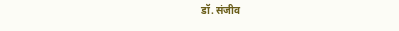डॉ. संजीव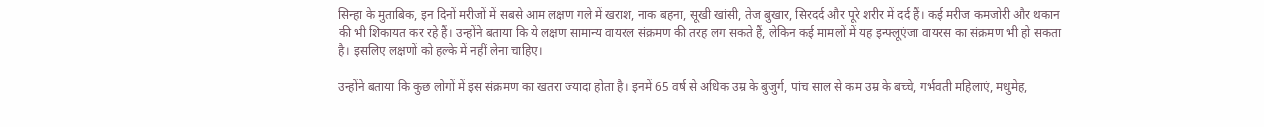सिन्हा के मुताबिक, इन दिनों मरीजों में सबसे आम लक्षण गले में खराश, नाक बहना, सूखी खांसी, तेज बुखार, सिरदर्द और पूरे शरीर में दर्द हैं। कई मरीज कमजोरी और थकान की भी शिकायत कर रहे हैं। उन्होंने बताया कि ये लक्षण सामान्य वायरल संक्रमण की तरह लग सकते हैं, लेकिन कई मामलों में यह इन्फ्लूएंजा वायरस का संक्रमण भी हो सकता है। इसलिए लक्षणों को हल्के में नहीं लेना चाहिए।

उन्होंने बताया कि कुछ लोगों में इस संक्रमण का खतरा ज्यादा होता है। इनमें 65 वर्ष से अधिक उम्र के बुजुर्ग, पांच साल से कम उम्र के बच्चे, गर्भवती महिलाएं, मधुमेह,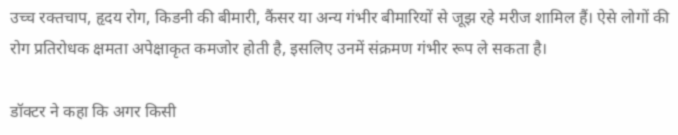उच्च रक्तचाप, हृदय रोग, किडनी की बीमारी, कैंसर या अन्य गंभीर बीमारियों से जूझ रहे मरीज शामिल हैं। ऐसे लोगों की रोग प्रतिरोधक क्षमता अपेक्षाकृत कमजोर होती है, इसलिए उनमें संक्रमण गंभीर रूप ले सकता है।

डॉक्टर ने कहा कि अगर किसी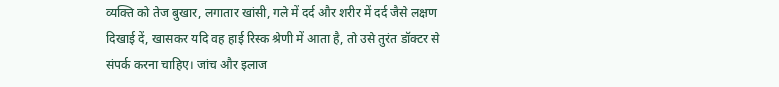व्यक्ति को तेज बुखार, लगातार खांसी, गले में दर्द और शरीर में दर्द जैसे लक्षण दिखाई दें, खासकर यदि वह हाई रिस्क श्रेणी में आता है, तो उसे तुरंत डॉक्टर से संपर्क करना चाहिए। जांच और इलाज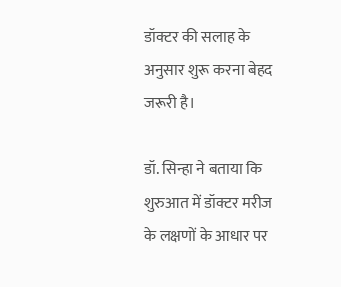डॉक्टर की सलाह के अनुसार शुरू करना बेहद जरूरी है।

डॉ. सिन्हा ने बताया कि शुरुआत में डॉक्टर मरीज के लक्षणों के आधार पर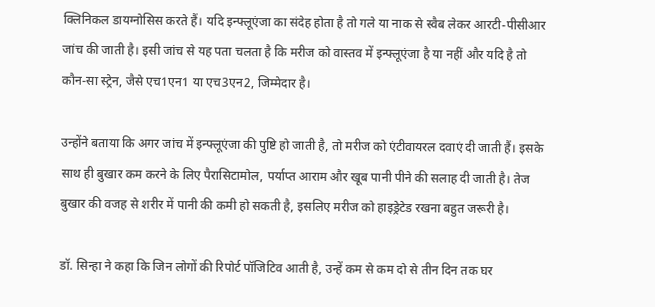क्लिनिकल डायग्नोसिस करते हैं। यदि इन्फ्लूएंजा का संदेह होता है तो गले या नाक से स्वैब लेकर आरटी-पीसीआर जांच की जाती है। इसी जांच से यह पता चलता है कि मरीज को वास्तव में इन्फ्लूएंजा है या नहीं और यदि है तो कौन-सा स्ट्रेन, जैसे एच1एन1 या एच3एन2, जिम्मेदार है।

उन्होंने बताया कि अगर जांच में इन्फ्लूएंजा की पुष्टि हो जाती है, तो मरीज को एंटीवायरल दवाएं दी जाती हैं। इसके साथ ही बुखार कम करने के लिए पैरासिटामोल, पर्याप्त आराम और खूब पानी पीने की सलाह दी जाती है। तेज बुखार की वजह से शरीर में पानी की कमी हो सकती है, इसलिए मरीज को हाइड्रेटेड रखना बहुत जरूरी है।

डॉ. सिन्हा ने कहा कि जिन लोगों की रिपोर्ट पॉजिटिव आती है, उन्हें कम से कम दो से तीन दिन तक घर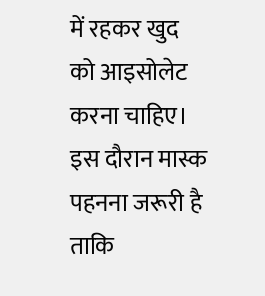में रहकर खुद को आइसोलेट करना चाहिए। इस दौरान मास्क पहनना जरूरी है ताकि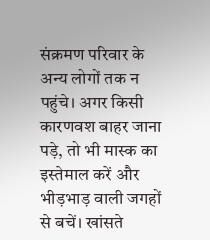संक्रमण परिवार के अन्य लोगों तक न पहुंचे। अगर किसी कारणवश बाहर जाना पड़े, तो भी मास्क का इस्तेमाल करें और भीड़भाड़ वाली जगहों से बचें। खांसते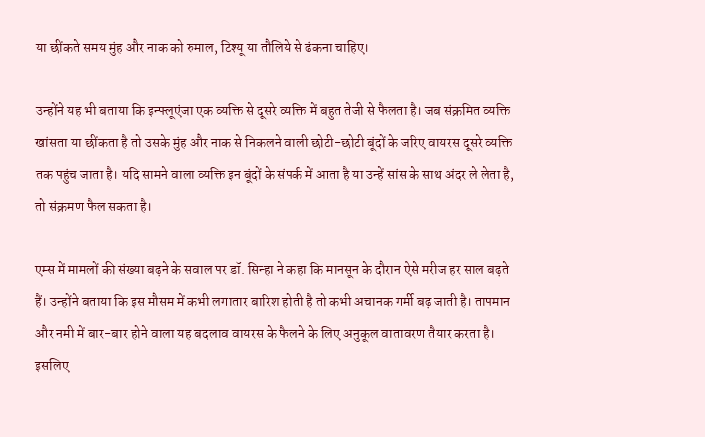या छींकते समय मुंह और नाक को रुमाल, टिश्यू या तौलिये से ढंकना चाहिए।

उन्होंने यह भी बताया कि इन्फ्लूएंजा एक व्यक्ति से दूसरे व्यक्ति में बहुत तेजी से फैलता है। जब संक्रमित व्यक्ति खांसता या छींकता है तो उसके मुंह और नाक से निकलने वाली छोटी-छोटी बूंदों के जरिए वायरस दूसरे व्यक्ति तक पहुंच जाता है। यदि सामने वाला व्यक्ति इन बूंदों के संपर्क में आता है या उन्हें सांस के साथ अंदर ले लेता है, तो संक्रमण फैल सकता है।

एम्स में मामलों की संख्या बढ़ने के सवाल पर डॉ. सिन्हा ने कहा कि मानसून के दौरान ऐसे मरीज हर साल बढ़ते हैं। उन्होंने बताया कि इस मौसम में कभी लगातार बारिश होती है तो कभी अचानक गर्मी बढ़ जाती है। तापमान और नमी में बार-बार होने वाला यह बदलाव वायरस के फैलने के लिए अनुकूल वातावरण तैयार करता है। इसलिए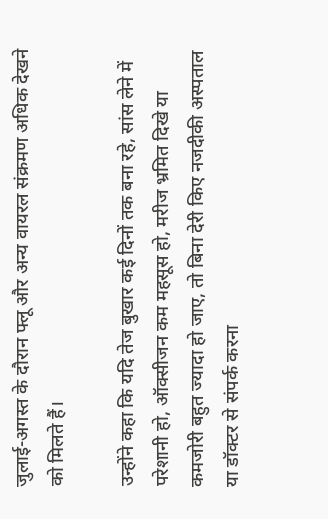जुलाई-अगस्त के दौरान फ्लू और अन्य वायरल संक्रमण अधिक देखने को मिलते हैं।

उन्होंने कहा कि यदि तेज बुखार कई दिनों तक बना रहे, सांस लेने में परेशानी हो, ऑक्सीजन कम महसूस हो, मरीज भ्रमित दिखे या कमजोरी बहुत ज्यादा हो जाए, तो बिना देरी किए नजदीकी अस्पताल या डॉक्टर से संपर्क करना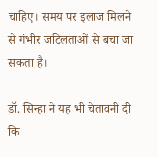चाहिए। समय पर इलाज मिलने से गंभीर जटिलताओं से बचा जा सकता है।

डॉ. सिन्हा ने यह भी चेतावनी दी कि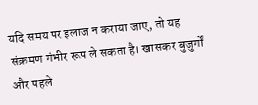यदि समय पर इलाज न कराया जाए, तो यह संक्रमण गंभीर रूप ले सकता है। खासकर बुजुर्गों और पहले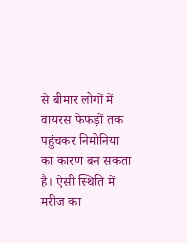से बीमार लोगों में वायरस फेफड़ों तक पहुंचकर निमोनिया का कारण बन सकता है। ऐसी स्थिति में मरीज का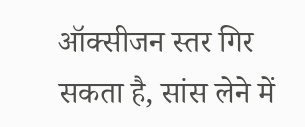ऑक्सीजन स्तर गिर सकता है, सांस लेने में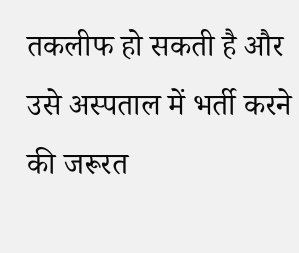तकलीफ हो सकती है और उसे अस्पताल में भर्ती करने की जरूरत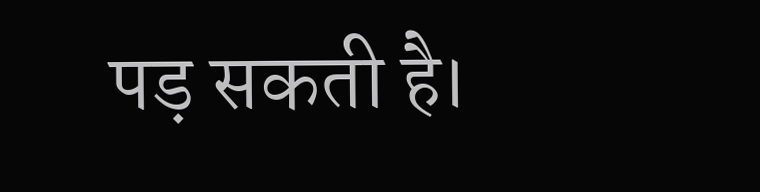पड़ सकती है।